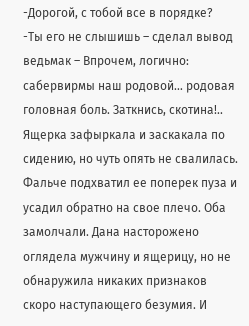-Дорогой, с тобой все в порядке?
-Ты его не слышишь – сделал вывод ведьмак – Впрочем, логично: сабервирмы наш родовой… родовая головная боль. Заткнись, скотина!..
Ящерка зафыркала и заскакала по сидению, но чуть опять не свалилась. Фальче подхватил ее поперек пуза и усадил обратно на свое плечо. Оба замолчали. Дана насторожено оглядела мужчину и ящерицу, но не обнаружила никаких признаков скоро наступающего безумия. И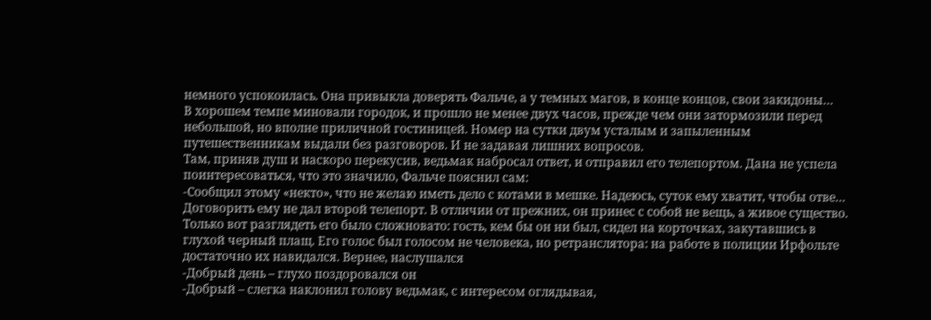немного успокоилась. Она привыкла доверять Фальче, а у темных магов, в конце концов, свои закидоны…
В хорошем темпе миновали городок, и прошло не менее двух часов, прежде чем они затормозили перед небольшой, но вполне приличной гостиницей. Номер на сутки двум усталым и запыленным путешественникам выдали без разговоров. И не задавая лишних вопросов.
Там, приняв душ и наскоро перекусив, ведьмак набросал ответ, и отправил его телепортом. Дана не успела поинтересоваться, что это значило, Фальче пояснил сам:
-Сообщил этому «некто», что не желаю иметь дело с котами в мешке. Надеюсь, суток ему хватит, чтобы отве…
Договорить ему не дал второй телепорт. В отличии от прежних, он принес с собой не вещь, а живое существо. Только вот разглядеть его было сложновато: гость, кем бы он ни был, сидел на корточках, закутавшись в глухой черный плащ. Его голос был голосом не человека, но ретранслятора: на работе в полиции Ирфольте достаточно их навидался. Вернее, наслушался
-Добрый день – глухо поздоровался он
-Добрый – слегка наклонил голову ведьмак, с интересом оглядывая,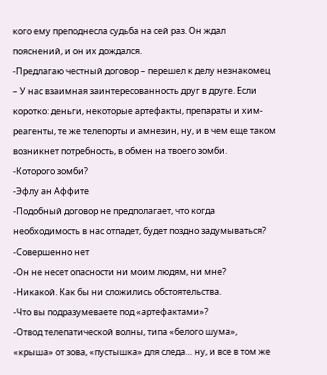кого ему преподнесла судьба на сей раз. Он ждал пояснений, и он их дождался.
-Предлагаю честный договор – перешел к делу незнакомец – У нас взаимная заинтересованность друг в друге. Если коротко: деньги, некоторые артефакты, препараты и хим-реагенты, те же телепорты и амнезин, ну, и в чем еще таком возникнет потребность, в обмен на твоего зомби.
-Которого зомби?
-Эфлу ан Аффите
-Подобный договор не предполагает, что когда необходимость в нас отпадет, будет поздно задумываться?
-Совершенно нет
-Он не несет опасности ни моим людям, ни мне?
-Никакой. Как бы ни сложились обстоятельства.
-Что вы подразумеваете под «артефактами»?
-Отвод телепатической волны, типа «белого шума», «крыша» от зова, «пустышка» для следа… ну, и все в том же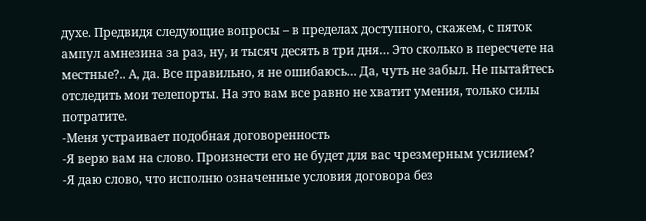духе. Предвидя следующие вопросы – в пределах доступного, скажем, с пяток ампул амнезина за раз, ну, и тысяч десять в три дня… Это сколько в пересчете на местные?.. А, да. Все правильно, я не ошибаюсь… Да, чуть не забыл. Не пытайтесь отследить мои телепорты. На это вам все равно не хватит умения, только силы потратите.
-Меня устраивает подобная договоренность
-Я верю вам на слово. Произнести его не будет для вас чрезмерным усилием?
-Я даю слово, что исполню означенные условия договора без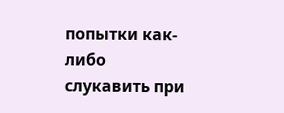попытки как-либо слукавить при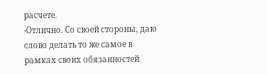расчете.
-Отлично. Со своей стороны, даю слово делать то же самое в рамках своих обязанностей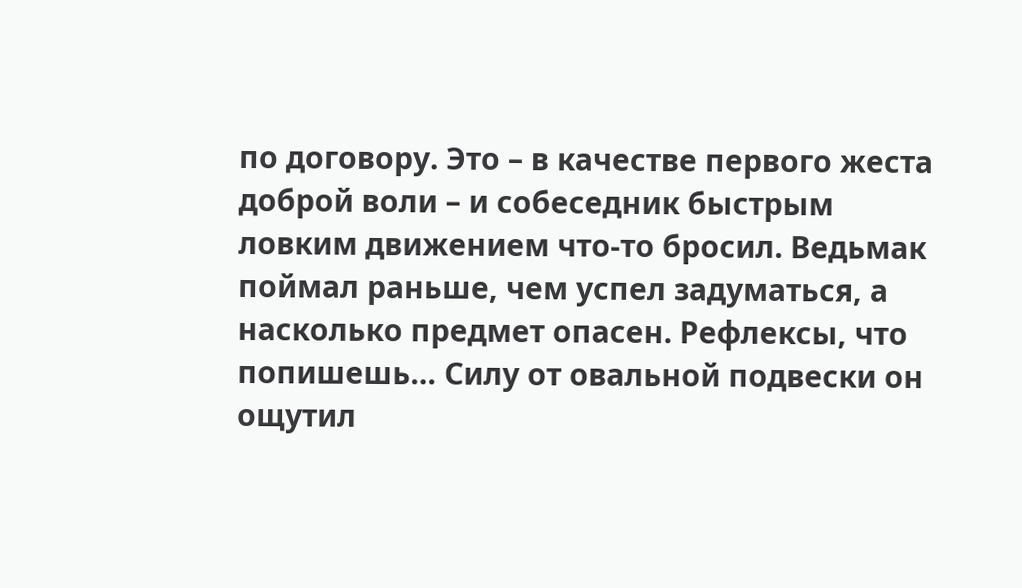по договору. Это – в качестве первого жеста доброй воли – и собеседник быстрым ловким движением что-то бросил. Ведьмак поймал раньше, чем успел задуматься, а насколько предмет опасен. Рефлексы, что попишешь… Силу от овальной подвески он ощутил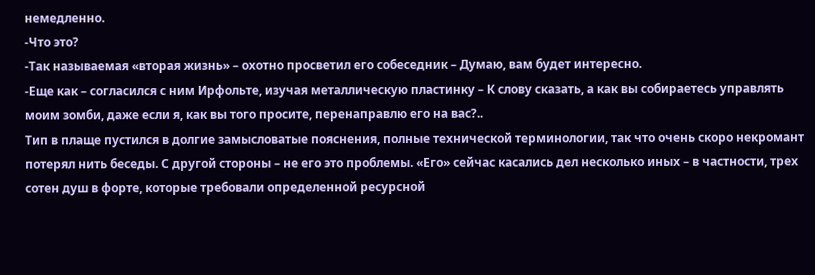немедленно.
-Что это?
-Так называемая «вторая жизнь» – охотно просветил его собеседник – Думаю, вам будет интересно.
-Еще как – согласился с ним Ирфольте, изучая металлическую пластинку – К слову сказать, а как вы собираетесь управлять моим зомби, даже если я, как вы того просите, перенаправлю его на вас?..
Тип в плаще пустился в долгие замысловатые пояснения, полные технической терминологии, так что очень скоро некромант потерял нить беседы. С другой стороны – не его это проблемы. «Его» сейчас касались дел несколько иных – в частности, трех сотен душ в форте, которые требовали определенной ресурсной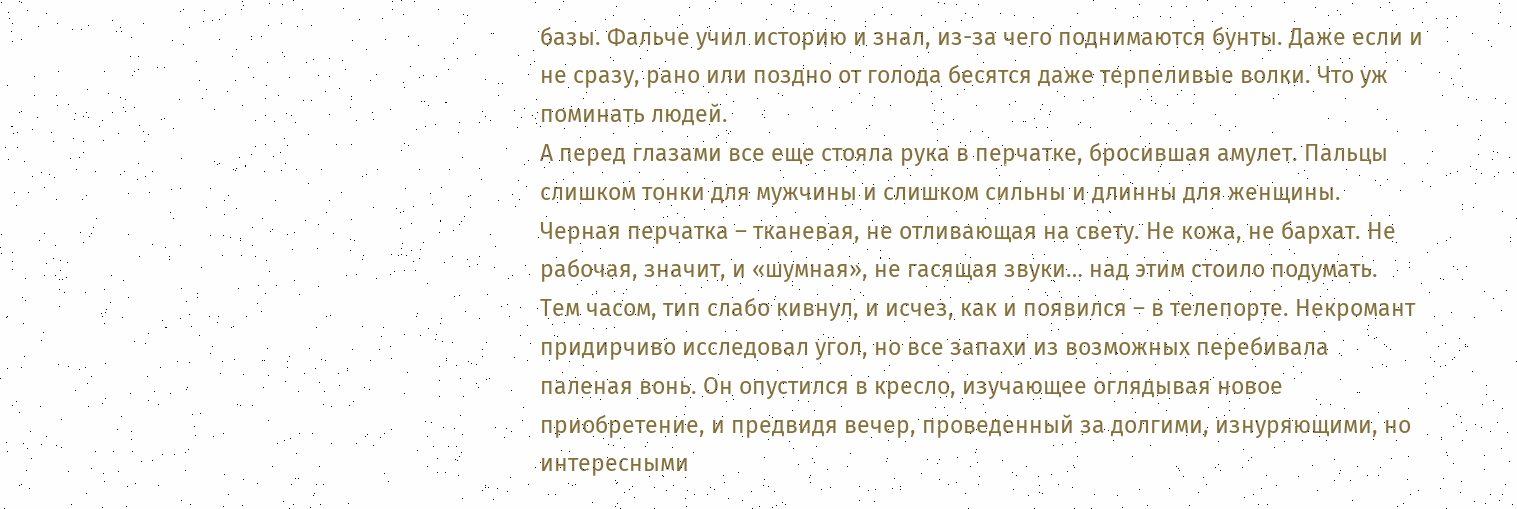базы. Фальче учил историю и знал, из-за чего поднимаются бунты. Даже если и не сразу, рано или поздно от голода бесятся даже терпеливые волки. Что уж поминать людей.
А перед глазами все еще стояла рука в перчатке, бросившая амулет. Пальцы слишком тонки для мужчины и слишком сильны и длинны для женщины. Черная перчатка – тканевая, не отливающая на свету. Не кожа, не бархат. Не рабочая, значит, и «шумная», не гасящая звуки… над этим стоило подумать.
Тем часом, тип слабо кивнул, и исчез, как и появился – в телепорте. Некромант придирчиво исследовал угол, но все запахи из возможных перебивала паленая вонь. Он опустился в кресло, изучающее оглядывая новое приобретение, и предвидя вечер, проведенный за долгими, изнуряющими, но интересными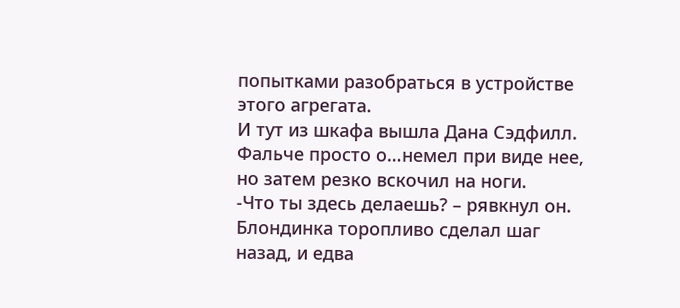попытками разобраться в устройстве этого агрегата.
И тут из шкафа вышла Дана Сэдфилл. Фальче просто о…немел при виде нее, но затем резко вскочил на ноги.
-Что ты здесь делаешь? – рявкнул он. Блондинка торопливо сделал шаг назад, и едва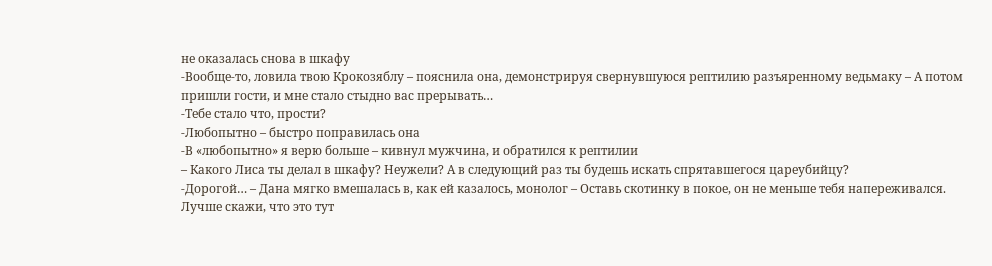не оказалась снова в шкафу
-Вообще-то, ловила твою Крокозяблу – пояснила она, демонстрируя свернувшуюся рептилию разъяренному ведьмаку – А потом пришли гости, и мне стало стыдно вас прерывать…
-Тебе стало что, прости?
-Любопытно – быстро поправилась она
-В «любопытно» я верю больше – кивнул мужчина, и обратился к рептилии
– Какого Лиса ты делал в шкафу? Неужели? А в следующий раз ты будешь искать спрятавшегося цареубийцу?
-Дорогой… – Дана мягко вмешалась в, как ей казалось, монолог – Оставь скотинку в покое, он не меньше тебя напереживался. Лучше скажи, что это тут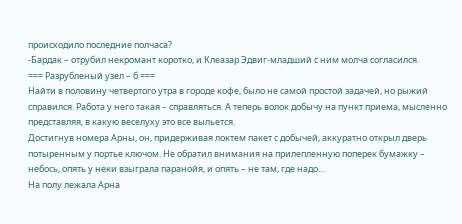происходило последние полчаса?
-Бардак – отрубил некромант коротко, и Клеазар Эдвиг-младший с ним молча согласился.
=== Разрубленый узел – б ===
Найти в половину четвертого утра в городе кофе, было не самой простой задачей, но рыжий справился. Работа у него такая – справляться. А теперь волок добычу на пункт приема, мысленно представляя, в какую веселуху это все выльется.
Достигнув номера Арны, он, придерживая локтем пакет с добычей, аккуратно открыл дверь потыренным у портье ключом. Не обратил внимания на прилепленную поперек бумажку – небось, опять у неки взыграла паранойя, и опять – не там, где надо…
На полу лежала Арна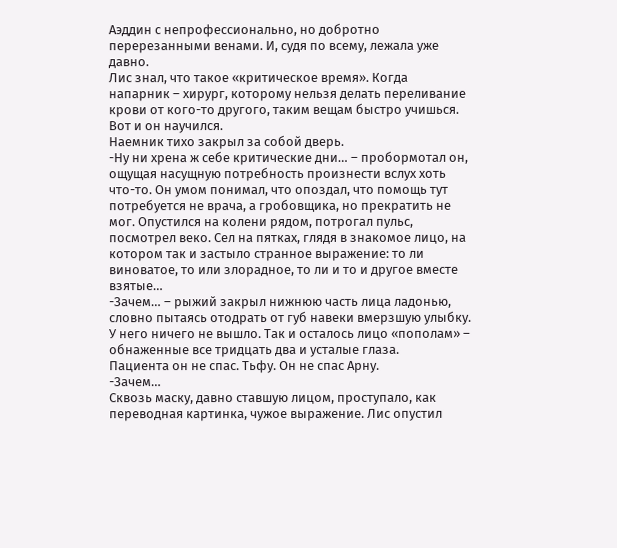Аэддин с непрофессионально, но добротно перерезанными венами. И, судя по всему, лежала уже давно.
Лис знал, что такое «критическое время». Когда напарник – хирург, которому нельзя делать переливание крови от кого-то другого, таким вещам быстро учишься. Вот и он научился.
Наемник тихо закрыл за собой дверь.
-Ну ни хрена ж себе критические дни… – пробормотал он, ощущая насущную потребность произнести вслух хоть что-то. Он умом понимал, что опоздал, что помощь тут потребуется не врача, а гробовщика, но прекратить не мог. Опустился на колени рядом, потрогал пульс, посмотрел веко. Сел на пятках, глядя в знакомое лицо, на котором так и застыло странное выражение: то ли виноватое, то или злорадное, то ли и то и другое вместе взятые…
-Зачем… – рыжий закрыл нижнюю часть лица ладонью, словно пытаясь отодрать от губ навеки вмерзшую улыбку. У него ничего не вышло. Так и осталось лицо «пополам» – обнаженные все тридцать два и усталые глаза.
Пациента он не спас. Тьфу. Он не спас Арну.
-Зачем…
Сквозь маску, давно ставшую лицом, проступало, как переводная картинка, чужое выражение. Лис опустил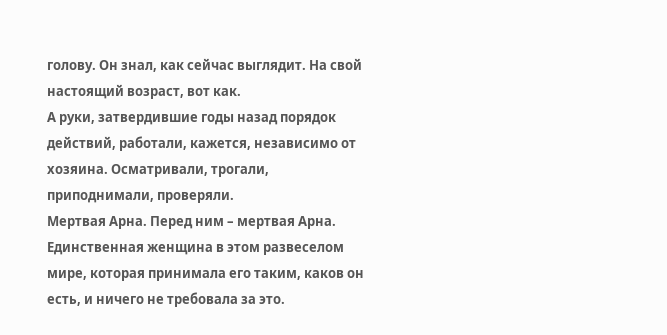голову. Он знал, как сейчас выглядит. На свой настоящий возраст, вот как.
А руки, затвердившие годы назад порядок действий, работали, кажется, независимо от хозяина. Осматривали, трогали, приподнимали, проверяли.
Мертвая Арна. Перед ним – мертвая Арна. Единственная женщина в этом развеселом мире, которая принимала его таким, каков он есть, и ничего не требовала за это.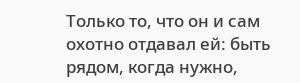Только то, что он и сам охотно отдавал ей: быть рядом, когда нужно,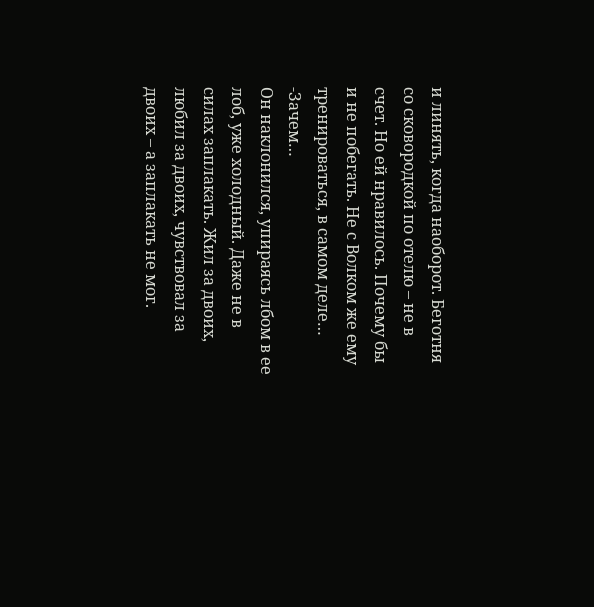и линять, когда наоборот. Беготня со сковородкой по отелю – не в счет. Но ей нравилось. Почему бы и не побегать. Не с Волком же ему тренироваться, в самом деле…
-Зачем…
Он наклонился, упираясь лбом в ее лоб, уже холодный. Даже не в силах заплакать. Жил за двоих, любил за двоих, чувствовал за двоих – а заплакать не мог.